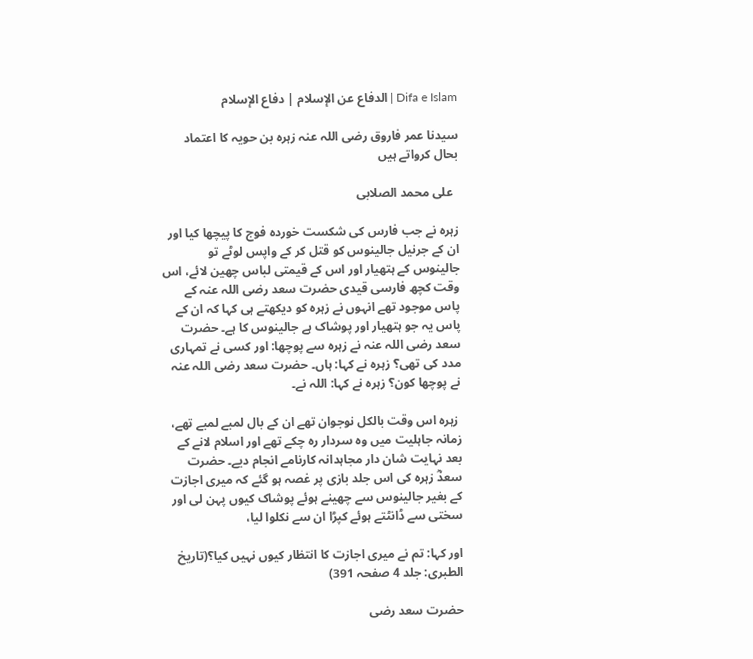Difa e Islam | الدفاع عن الإسلام | دفاع الإسلام

سیدنا عمر فاروق رضی اللہ عنہ زہرہ بن حویہ کا اعتماد بحال کرواتے ہیں

  علی محمد الصلابی

زہرہ نے جب فارس کی شکست خوردہ فوج کا پیچھا کیا اور ان کے جرنیل جالینوس کو قتل کر کے واپس لوٹے تو جالینوس کے ہتھیار اور اس کے قیمتی لباس چھین لائے، اس وقت کچھ فارسی قیدی حضرت سعد رضی اللہ عنہ کے پاس موجود تھے انہوں نے زہرہ کو دیکھتے ہی کہا کہ ان کے پاس یہ جو ہتھیار اور پوشاک ہے جالینوس کا ہے۔ حضرت سعد رضی اللہ عنہ نے زہرہ سے پوچھا: اور کسی نے تمہاری مدد کی تھی؟ زہرہ نے کہا: ہاں۔ حضرت سعد رضی اللہ عنہ نے پوچھا کون؟ زہرہ نے کہا: اللہ نے۔

 زہرہ اس وقت بالکل نوجوان تھے ان کے بال لمبے لمبے تھے، زمانہ جاہلیت میں وہ سردار رہ چکے تھے اور اسلام لانے کے بعد نہایت شان دار مجاہدانہ کارنامے انجام دیے۔ حضرت سعدؓ زہرہ کی اس جلد بازی پر غصہ ہو گئے کہ میری اجازت کے بغیر جالینوس سے چھینے ہوئے پوشاک کیوں پہن لی اور سختی سے ڈانٹتے ہوئے کپڑا ان سے نکلوا لیا،

اور کہا: تم نے میری اجازت کا انتظار کیوں نہیں کیا؟(تاریخ الطبری: جلد 4 صفحہ 391)

حضرت سعد رضی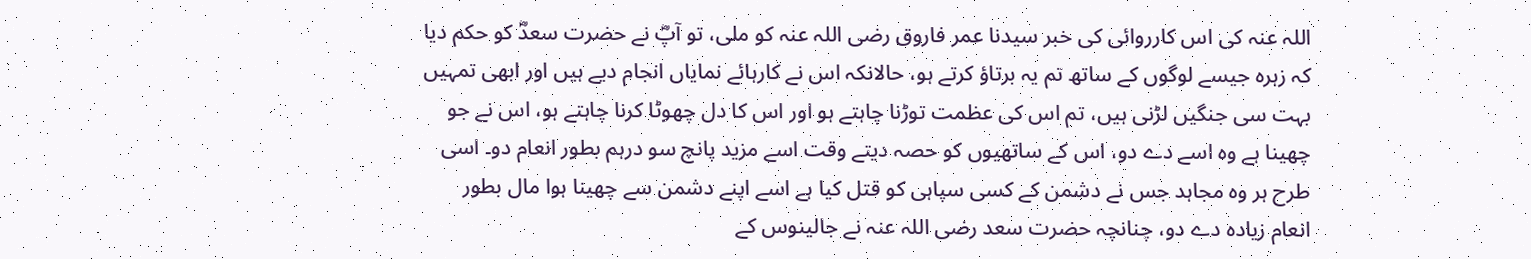اللہ عنہ کی اس کارروائی کی خبر سیدنا عمر فاروق رضی اللہ عنہ کو ملی، تو آپؓ نے حضرت سعدؓ کو حکم دیا کہ زہرہ جیسے لوگوں کے ساتھ تم یہ برتاؤ کرتے ہو، حالانکہ اس نے کارہائے نمایاں انجام دیے ہیں اور ابھی تمہیں بہت سی جنگیں لڑنی ہیں، تم اس کی عظمت توڑنا چاہتے ہو اور اس کا دل چھوٹا کرنا چاہتے ہو، اس نے جو چھینا ہے وہ اسے دے دو، اس کے ساتھیوں کو حصہ دیتے وقت اسے مزید پانچ سو درہم بطور انعام دو۔ اسی طرح ہر وہ مجاہد جس نے دشمن کے کسی سپاہی کو قتل کیا ہے اسے اپنے دشمن سے چھینا ہوا مال بطور انعام زیادہ دے دو، چنانچہ حضرت سعد رضی اللہ عنہ نے جالینوس کے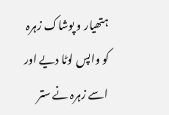ہتھیار و پوشاک زہرہ کو واپس لوٹا دیے اور اسے زہرہ نے ستر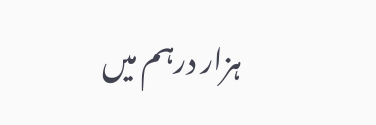ہزار درہم میں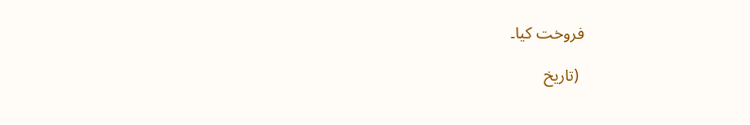فروخت کیا۔

 (تاریخ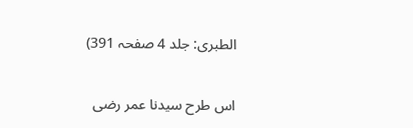الطبری: جلد 4 صفحہ 391)

اس طرح سیدنا عمر رضی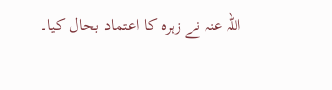اللہ عنہ نے زہرہ کا اعتماد بحال کیا۔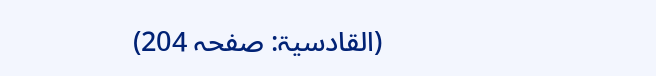(القادسیۃ: صفحہ 204)